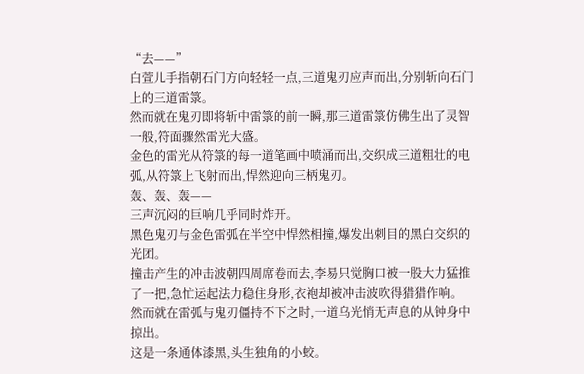“去——”
白萱儿手指朝石门方向轻轻一点,三道鬼刃应声而出,分别斩向石门上的三道雷箓。
然而就在鬼刃即将斩中雷箓的前一瞬,那三道雷箓仿佛生出了灵智一般,符面骤然雷光大盛。
金色的雷光从符箓的每一道笔画中喷涌而出,交织成三道粗壮的电弧,从符箓上飞射而出,悍然迎向三柄鬼刃。
轰、轰、轰——
三声沉闷的巨响几乎同时炸开。
黑色鬼刃与金色雷弧在半空中悍然相撞,爆发出刺目的黑白交织的光团。
撞击产生的冲击波朝四周席卷而去,李易只觉胸口被一股大力猛推了一把,急忙运起法力稳住身形,衣袍却被冲击波吹得猎猎作响。
然而就在雷弧与鬼刃僵持不下之时,一道乌光悄无声息的从钟身中掠出。
这是一条通体漆黑,头生独角的小蛟。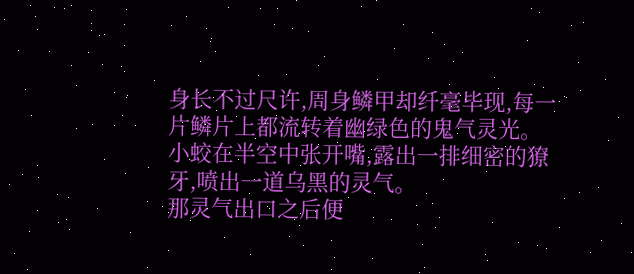身长不过尺许,周身鳞甲却纤毫毕现,每一片鳞片上都流转着幽绿色的鬼气灵光。
小蛟在半空中张开嘴,露出一排细密的獠牙,喷出一道乌黑的灵气。
那灵气出口之后便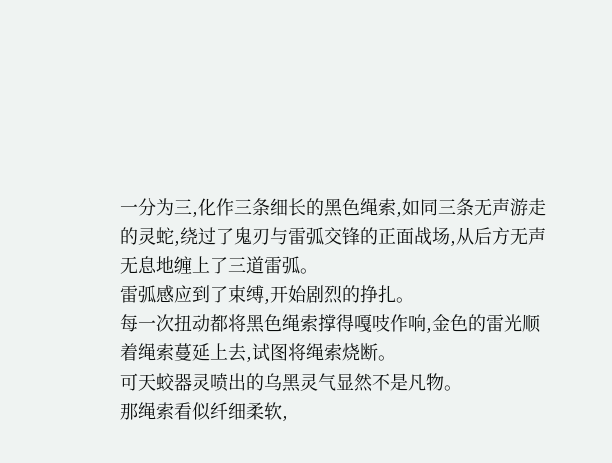一分为三,化作三条细长的黑色绳索,如同三条无声游走的灵蛇,绕过了鬼刃与雷弧交锋的正面战场,从后方无声无息地缠上了三道雷弧。
雷弧感应到了束缚,开始剧烈的挣扎。
每一次扭动都将黑色绳索撑得嘎吱作响,金色的雷光顺着绳索蔓延上去,试图将绳索烧断。
可天蛟器灵喷出的乌黑灵气显然不是凡物。
那绳索看似纤细柔软,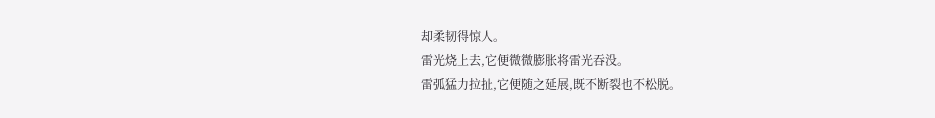却柔韧得惊人。
雷光烧上去,它便微微膨胀将雷光吞没。
雷弧猛力拉扯,它便随之延展,既不断裂也不松脱。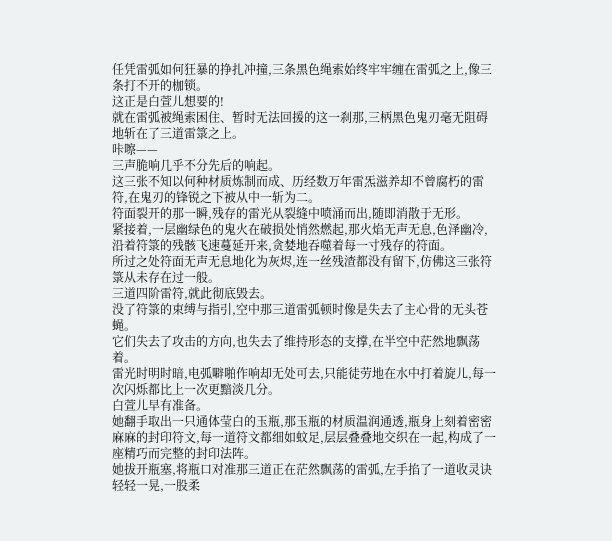任凭雷弧如何狂暴的挣扎冲撞,三条黑色绳索始终牢牢缠在雷弧之上,像三条打不开的枷锁。
这正是白萱儿想要的!
就在雷弧被绳索困住、暂时无法回援的这一刹那,三柄黑色鬼刃毫无阻碍地斩在了三道雷箓之上。
咔嚓——
三声脆响几乎不分先后的响起。
这三张不知以何种材质炼制而成、历经数万年雷炁滋养却不曾腐朽的雷符,在鬼刃的锋锐之下被从中一斩为二。
符面裂开的那一瞬,残存的雷光从裂缝中喷涌而出,随即消散于无形。
紧接着,一层幽绿色的鬼火在破损处悄然燃起,那火焰无声无息,色泽幽冷,沿着符箓的残骸飞速蔓延开来,贪婪地吞噬着每一寸残存的符面。
所过之处符面无声无息地化为灰烬,连一丝残渣都没有留下,仿佛这三张符箓从未存在过一般。
三道四阶雷符,就此彻底毁去。
没了符箓的束缚与指引,空中那三道雷弧顿时像是失去了主心骨的无头苍蝇。
它们失去了攻击的方向,也失去了维持形态的支撑,在半空中茫然地飘荡着。
雷光时明时暗,电弧噼啪作响却无处可去,只能徒劳地在水中打着旋儿,每一次闪烁都比上一次更黯淡几分。
白萱儿早有准备。
她翻手取出一只通体莹白的玉瓶,那玉瓶的材质温润通透,瓶身上刻着密密麻麻的封印符文,每一道符文都细如蚊足,层层叠叠地交织在一起,构成了一座精巧而完整的封印法阵。
她拔开瓶塞,将瓶口对准那三道正在茫然飘荡的雷弧,左手掐了一道收灵诀轻轻一晃,一股柔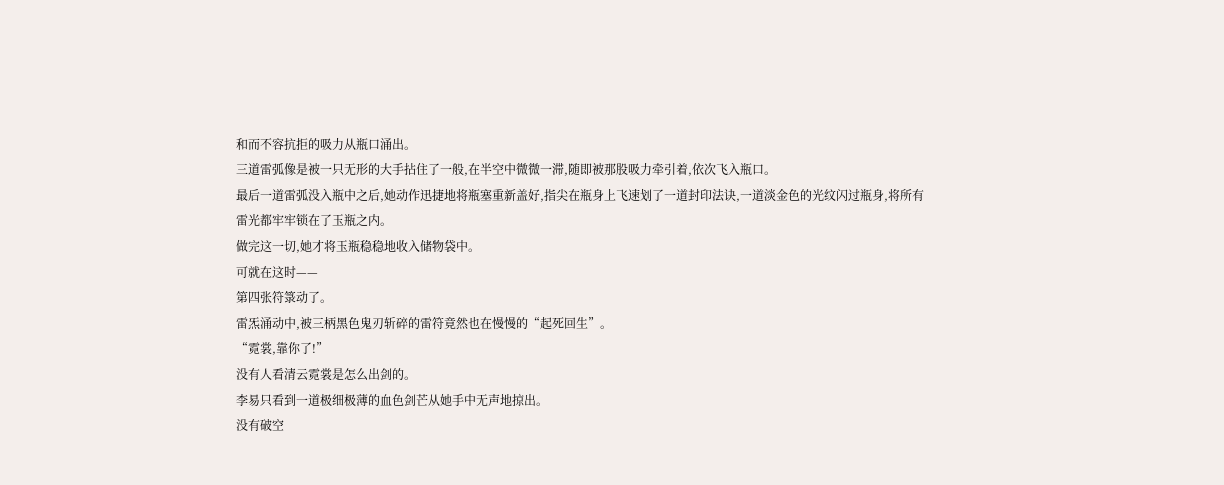和而不容抗拒的吸力从瓶口涌出。
三道雷弧像是被一只无形的大手拈住了一般,在半空中微微一滞,随即被那股吸力牵引着,依次飞入瓶口。
最后一道雷弧没入瓶中之后,她动作迅捷地将瓶塞重新盖好,指尖在瓶身上飞速划了一道封印法诀,一道淡金色的光纹闪过瓶身,将所有雷光都牢牢锁在了玉瓶之内。
做完这一切,她才将玉瓶稳稳地收入储物袋中。
可就在这时——
第四张符箓动了。
雷炁涌动中,被三柄黑色鬼刃斩碎的雷符竟然也在慢慢的“起死回生”。
“霓裳,靠你了!”
没有人看清云霓裳是怎么出剑的。
李易只看到一道极细极薄的血色剑芒从她手中无声地掠出。
没有破空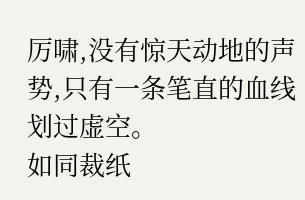厉啸,没有惊天动地的声势,只有一条笔直的血线划过虚空。
如同裁纸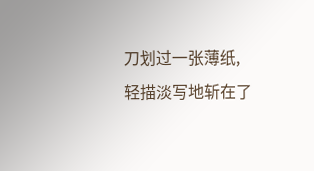刀划过一张薄纸,轻描淡写地斩在了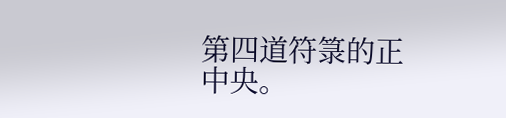第四道符箓的正中央。